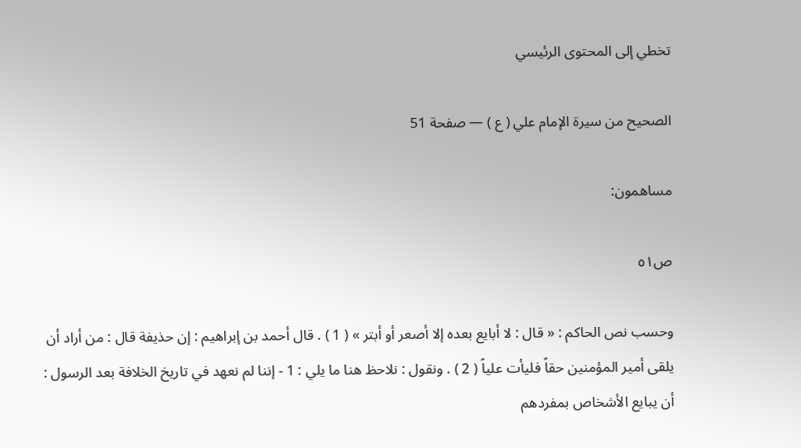تخطي إلى المحتوى الرئيسي

الصحيح من سيرة الإمام علي ( ع ) — صفحة 51

مساهمون:

ص٥١

وحسب نص الحاكم : « قال : لا أبايع بعده إلا أصعر أو أبتر » ( 1 ) . قال أحمد بن إبراهيم : إن حذيفة قال : من أراد أن يلقى أمير المؤمنين حقاً فليأت علياً ( 2 ) . ونقول : نلاحظ هنا ما يلي : 1 - إننا لم نعهد في تاريخ الخلافة بعد الرسول : أن يبايع الأشخاص بمفردهم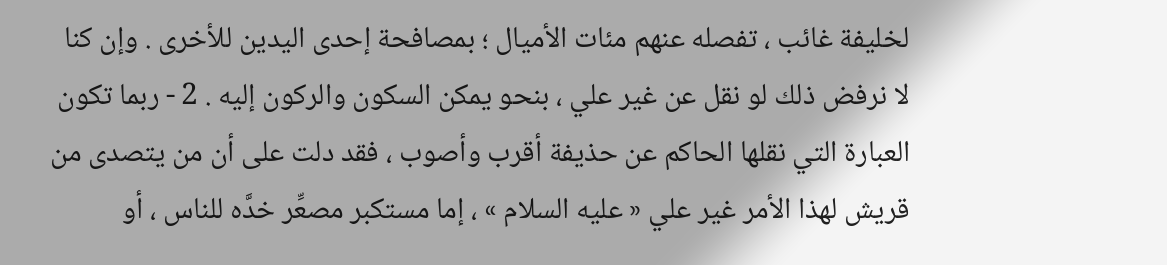لخليفة غائب ، تفصله عنهم مئات الأميال ؛ بمصافحة إحدى اليدين للأخرى . وإن كنا لا نرفض ذلك لو نقل عن غير علي ، بنحو يمكن السكون والركون إليه . 2 - ربما تكون العبارة التي نقلها الحاكم عن حذيفة أقرب وأصوب ، فقد دلت على أن من يتصدى من قريش لهذا الأمر غير علي « عليه السلام » ، إما مستكبر مصعِّر خدَّه للناس ، أو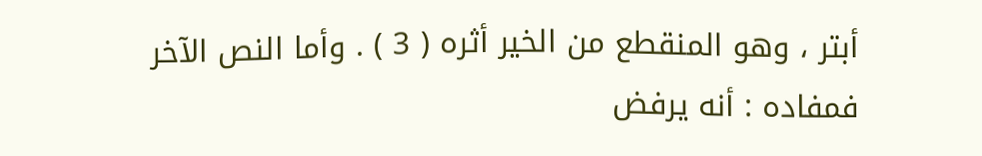أبتر ، وهو المنقطع من الخير أثره ( 3 ) . وأما النص الآخر فمفاده : أنه يرفض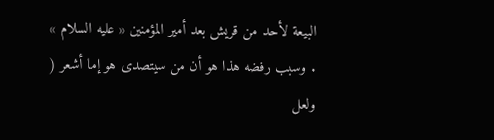البيعة لأحد من قريش بعد أمير المؤمنين « عليه السلام » . وسبب رفضه هذا هو أن من سيتصدى هو إما أشعر ( ولعل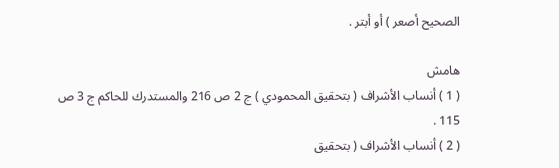الصحيح أصعر ) أو أبتر .

هامش
( 1 ) أنساب الأشراف ( بتحقيق المحمودي ) ج 2 ص 216 والمستدرك للحاكم ج 3 ص 115 .
( 2 ) أنساب الأشراف ( بتحقيق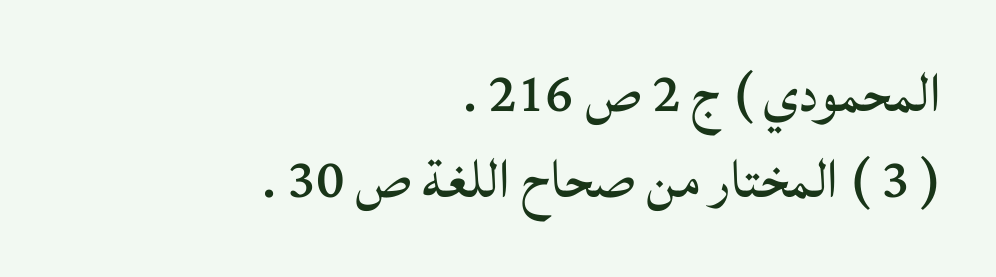المحمودي ) ج 2 ص 216 .
( 3 ) المختار من صحاح اللغة ص 30 .